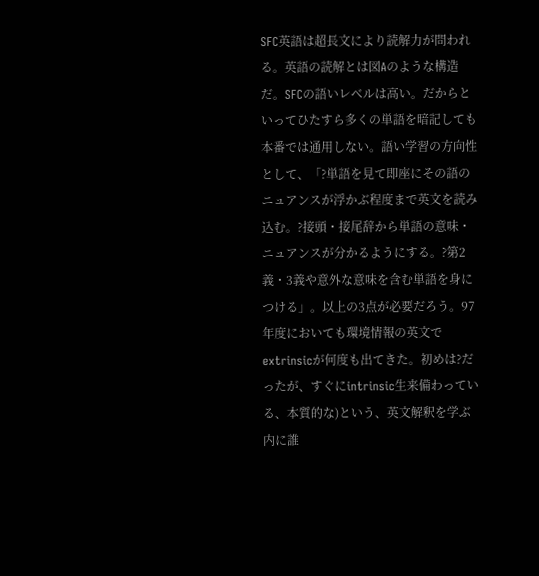SFC英語は超長文により読解力が問われる。英語の読解とは図Aのような構造だ。SFCの語いレベルは高い。だからといってひたすら多くの単語を暗記しても本番では通用しない。語い学習の方向性として、「?単語を見て即座にその語のニュアンスが浮かぶ程度まで英文を読み込む。?接頭・接尾辞から単語の意味・ニュアンスが分かるようにする。?第2義・3義や意外な意味を含む単語を身につける」。以上の3点が必要だろう。97年度においても環境情報の英文でextrinsicが何度も出てきた。初めは?だったが、すぐにintrinsic生来備わっている、本質的な)という、英文解釈を学ぶ内に誰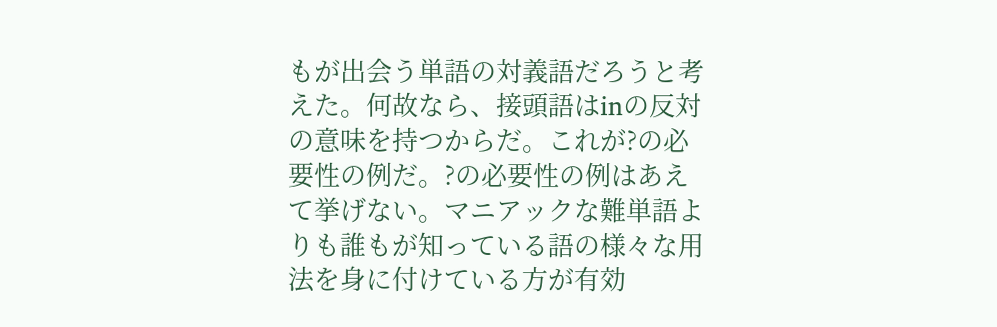もが出会う単語の対義語だろうと考えた。何故なら、接頭語はinの反対の意味を持つからだ。これが?の必要性の例だ。?の必要性の例はあえて挙げない。マニアックな難単語よりも誰もが知っている語の様々な用法を身に付けている方が有効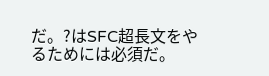だ。?はSFC超長文をやるためには必須だ。